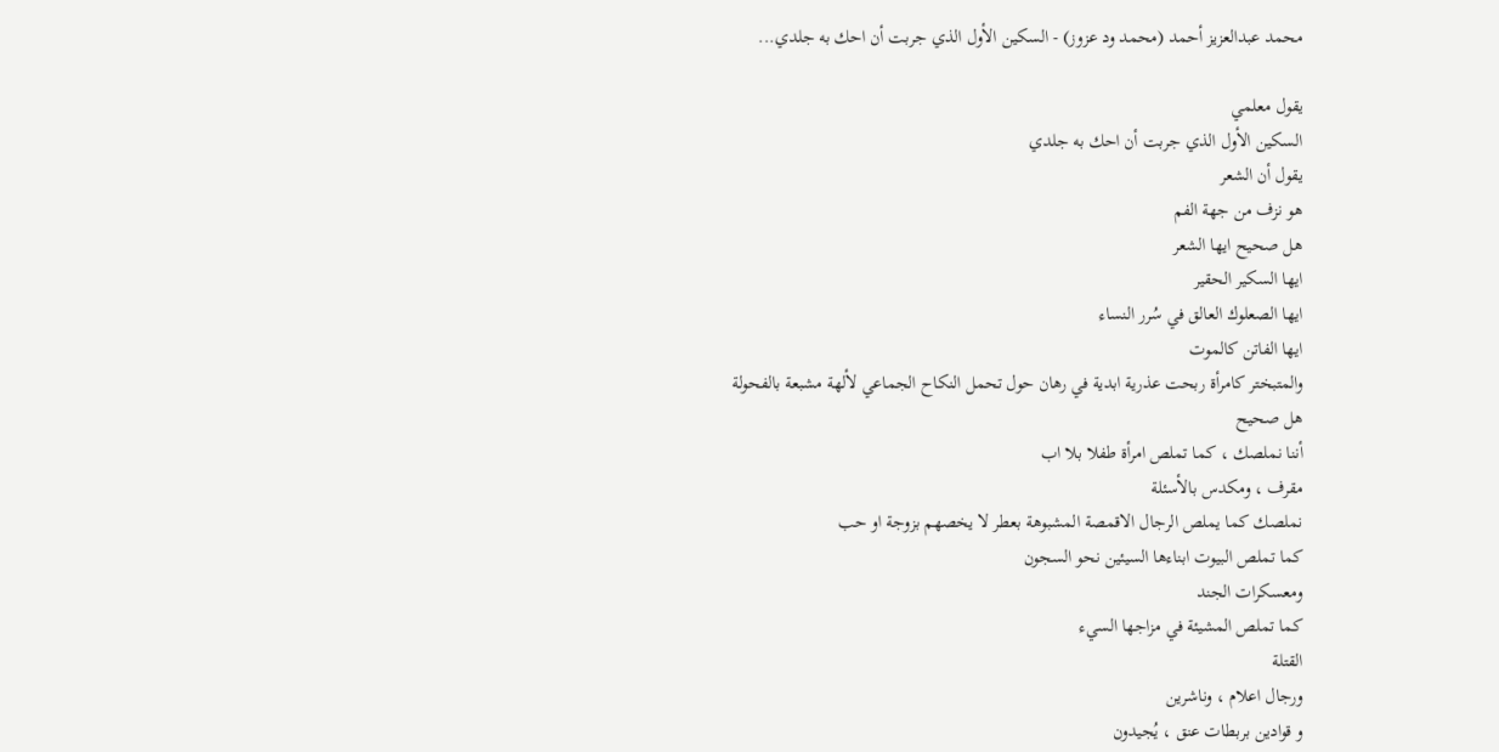محمد عبدالعزيز أحمد (محمد ود عزوز) - السكين الأول الذي جربت أن احك به جلدي...

يقول معلمي
السكين الأول الذي جربت أن احك به جلدي
يقول أن الشعر
هو نزف من جهة الفم
هل صحيح ايها الشعر
ايها السكير الحقير
ايها الصعلوك العالق في سُرر النساء
ايها الفاتن كالموت
والمتبختر كامرأة ربحت عذرية ابدية في رهان حول تحمل النكاح الجماعي لألهة مشبعة بالفحولة
هل صحيح
أننا نملصك ، كما تملص امرأة طفلا بلا اب
مقرف ، ومكدس بالأسئلة
نملصك كما يملص الرجال الاقمصة المشبوهة بعطر لا يخصهم بزوجة او حب
كما تملص البيوت ابناءها السيئين نحو السجون
ومعسكرات الجند
كما تملص المشيئة في مزاجها السيء
القتلة
ورجال اعلام ، وناشرين
و قوادين بربطات عنق ، يُجيدون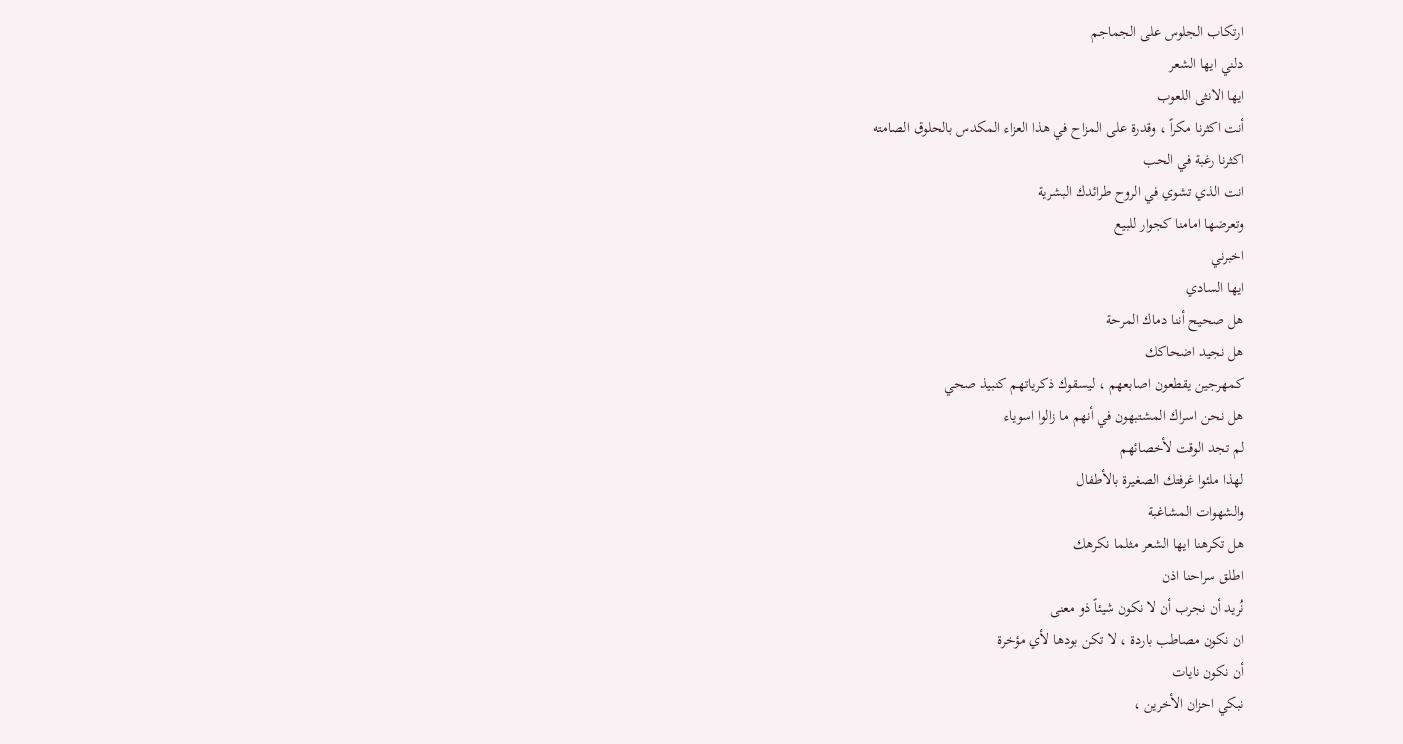ارتكاب الجلوس على الجماجم
دلني ايها الشعر
ايها الانثى اللعوب
أنت اكثرنا مكراً ، وقدرة على المزاح في هذا العزاء المكدس بالحلوق الصامته
اكثرنا رغبة في الحب
انت الذي تشوي في الروح طرائدك البشرية
وتعرضها امامنا كجوار للبيع
اخبرني
ايها السادي
هل صحيح أننا دماك المرحة
هل نجيد اضحاكك
كمهرجين يقطعون اصابعهم ، ليسقوك ذكرياتهم كنبيذ صحي
هل نحن اسراك المشتبهون في أنهم ما زالوا اسوياء
لم تجد الوقت لأخصائهم
لهذا ملئوا غرفتك الصغيرة بالأطفال
والشهوات المشاغبة
هل تكرهنا ايها الشعر مثلما نكرهك
اطلق سراحنا اذن
نُريد أن نجرب أن لا نكون شيئاً ذو معنى
ان نكون مصاطب باردة ، لا تكن بودها لأي مؤخرة
أن نكون نايات
نبكي احزان الأخرين ،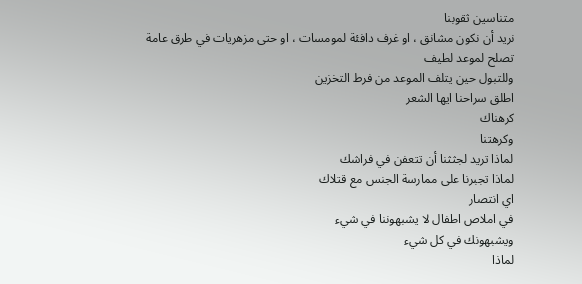متناسين ثقوبنا
نريد أن نكون مشانق ، او غرف دافئة لمومسات ، او حتى مزهريات في طرق عامة
تصلح لموعد لطيف
وللتبول حين يتلف الموعد من فرط التخزين
اطلق سراحنا ايها الشعر
كرهناك
وكرهتنا
لماذا تريد لجثثنا أن تتعفن في فراشك
لماذا تجبرنا على ممارسة الجنس مع قتلاك
اي انتصار
في املاص اطفال لا يشبهوننا في شيء
ويشبهونك في كل شيء
لماذا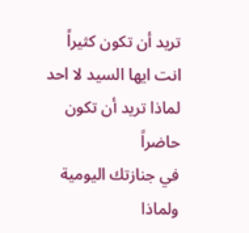تريد أن تكون كثيراً
انت ايها السيد لا احد
لماذا تريد أن تكون حاضراً
في جنازتك اليومية
ولماذا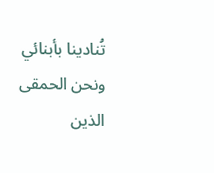تُنادينا بأبنائي
ونحن الحمقى الذين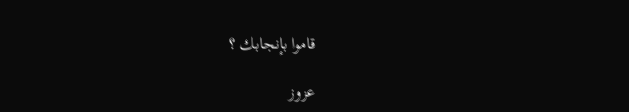قاموا بإنجابك ؟

عزوز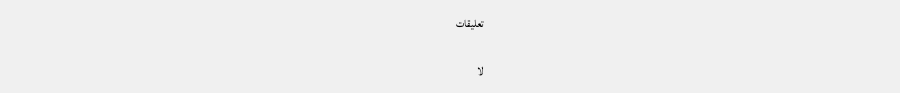تعليقات

لا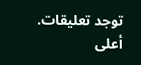توجد تعليقات.
أعلى